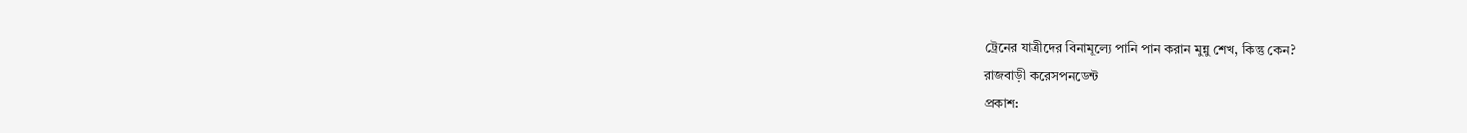ট্রেনের যাত্রীদের বিনামূল্যে পানি পান করান মুন্নু শেখ, কিন্তু কেন?
রাজবাড়ী করেসপনডেন্ট
প্রকাশ: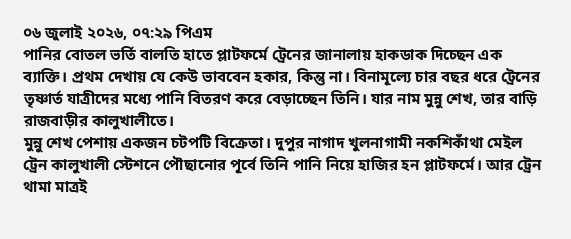০৬ জুলাই ২০২৬, ০৭:২৯ পিএম
পানির বোতল ভর্তি বালতি হাতে প্লাটফর্মে ট্রেনের জানালায় হাকডাক দিচ্ছেন এক ব্যাক্তি। প্রথম দেখায় যে কেউ ভাববেন হকার, কিন্তু না। বিনামূল্যে চার বছর ধরে ট্রেনের তৃষ্ণার্ত যাত্রীদের মধ্যে পানি বিতরণ করে বেড়াচ্ছেন তিনি। যার নাম মুন্নু শেখ, তার বাড়ি রাজবাড়ীর কালুখালীতে।
মুন্নু শেখ পেশায় একজন চটপটি বিক্রেতা। দুপুর নাগাদ খুলনাগামী নকশিকাঁথা মেইল ট্রেন কালুখালী স্টেশনে পৌছানোর পূর্বে তিনি পানি নিয়ে হাজির হন প্লাটফর্মে। আর ট্রেন থামা মাত্রই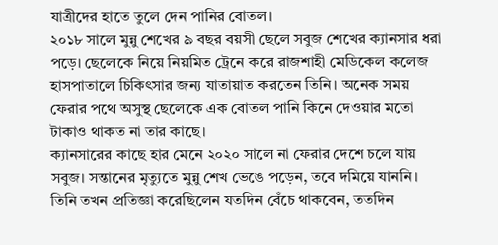যাত্রীদের হাতে তুলে দেন পানির বোতল।
২০১৮ সালে মুন্নু শেখের ৯ বছর বয়সী ছেলে সবুজ শেখের ক্যানসার ধরা পড়ে। ছেলেকে নিয়ে নিয়মিত ট্রেনে করে রাজশাহী মেডিকেল কলেজ হাসপাতালে চিকিৎসার জন্য যাতায়াত করতেন তিনি। অনেক সময় ফেরার পথে অসুস্থ ছেলেকে এক বোতল পানি কিনে দেওয়ার মতো টাকাও থাকত না তার কাছে।
ক্যানসারের কাছে হার মেনে ২০২০ সালে না ফেরার দেশে চলে যায় সবুজ। সন্তানের মৃত্যুতে মুন্নু শেখ ভেঙে পড়েন, তবে দমিয়ে যাননি। তিনি তখন প্রতিজ্ঞা করেছিলেন যতদিন বেঁচে থাকবেন, ততদিন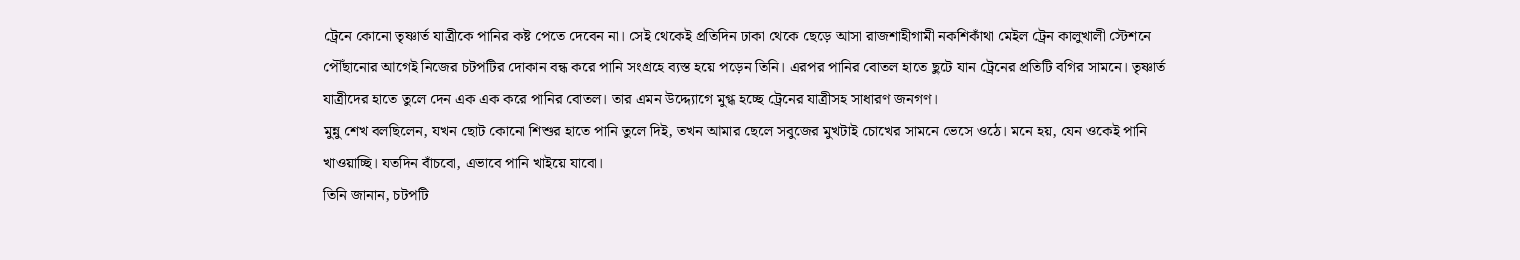ট্রেনে কোনো তৃষ্ণার্ত যাত্রীকে পানির কষ্ট পেতে দেবেন না। সেই থেকেই প্রতিদিন ঢাকা থেকে ছেড়ে আসা রাজশাহীগামী নকশিকাঁথা মেইল ট্রেন কালুখালী স্টেশনে পৌঁছানোর আগেই নিজের চটপটির দোকান বন্ধ করে পানি সংগ্রহে ব্যস্ত হয়ে পড়েন তিনি। এরপর পানির বোতল হাতে ছুটে যান ট্রেনের প্রতিটি বগির সামনে। তৃষ্ণার্ত যাত্রীদের হাতে তুলে দেন এক এক করে পানির বোতল। তার এমন উদ্দ্যোগে মুগ্ধ হচ্ছে ট্রেনের যাত্রীসহ সাধারণ জনগণ।
মুন্নু শেখ বলছিলেন, যখন ছোট কোনো শিশুর হাতে পানি তুলে দিই, তখন আমার ছেলে সবুজের মুখটাই চোখের সামনে ভেসে ওঠে। মনে হয়, যেন ওকেই পানি খাওয়াচ্ছি। যতদিন বাঁচবো, এভাবে পানি খাইয়ে যাবো।
তিনি জানান, চটপটি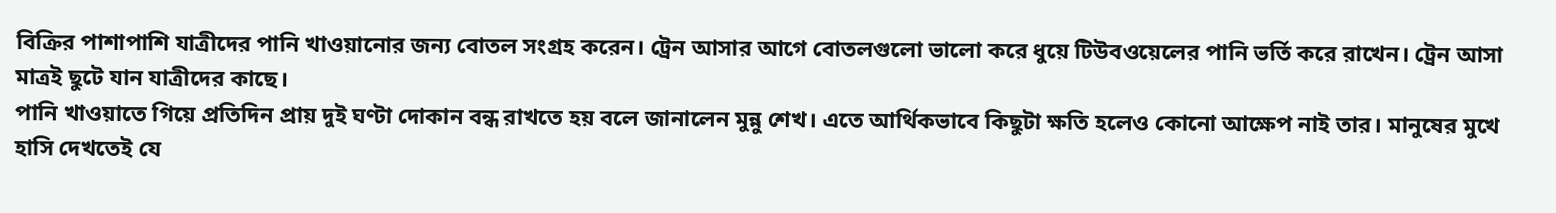বিক্রির পাশাপাশি যাত্রীদের পানি খাওয়ানোর জন্য বোতল সংগ্রহ করেন। ট্রেন আসার আগে বোতলগুলো ভালো করে ধুয়ে টিউবওয়েলের পানি ভর্তি করে রাখেন। ট্রেন আসা মাত্রই ছুটে যান যাত্রীদের কাছে।
পানি খাওয়াতে গিয়ে প্রতিদিন প্রায় দুই ঘণ্টা দোকান বন্ধ রাখতে হয় বলে জানালেন মুন্নু শেখ। এতে আর্থিকভাবে কিছুটা ক্ষতি হলেও কোনো আক্ষেপ নাই তার। মানুষের মুখে হাসি দেখতেই যে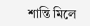শান্তি মিলে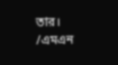তার।
/এমএন